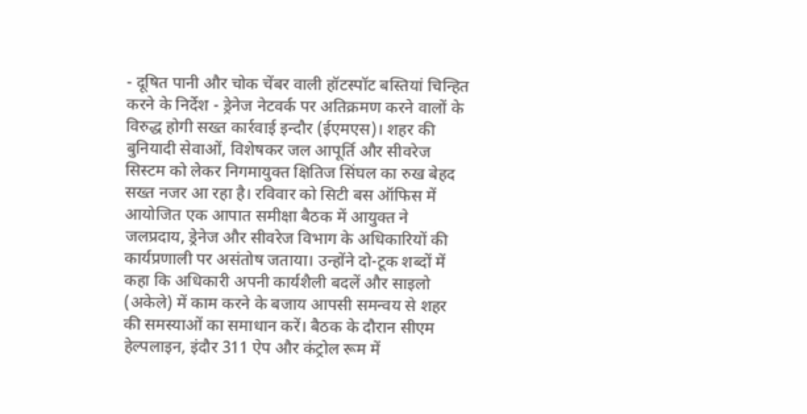- दूषित पानी और चोक चेंबर वाली हॉटस्पॉट बस्तियां चिन्हित करने के निर्देश - ड्रेनेज नेटवर्क पर अतिक्रमण करने वालों के विरुद्ध होगी सख्त कार्रवाई इन्दौर (ईएमएस)। शहर की बुनियादी सेवाओं, विशेषकर जल आपूर्ति और सीवरेज सिस्टम को लेकर निगमायुक्त क्षितिज सिंघल का रुख बेहद सख्त नजर आ रहा है। रविवार को सिटी बस ऑफिस में आयोजित एक आपात समीक्षा बैठक में आयुक्त ने जलप्रदाय, ड्रेनेज और सीवरेज विभाग के अधिकारियों की कार्यप्रणाली पर असंतोष जताया। उन्होंने दो-टूक शब्दों में कहा कि अधिकारी अपनी कार्यशैली बदलें और साइलो (अकेले) में काम करने के बजाय आपसी समन्वय से शहर की समस्याओं का समाधान करें। बैठक के दौरान सीएम हेल्पलाइन, इंदौर 311 ऐप और कंट्रोल रूम में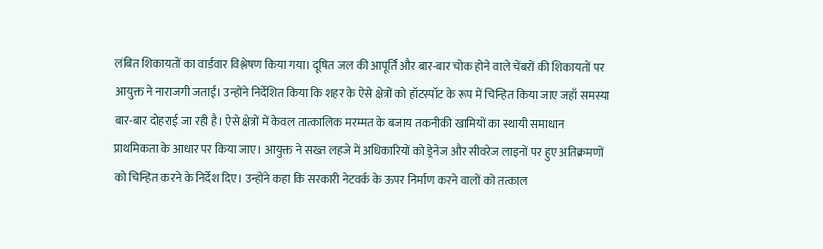लंबित शिकायतों का वार्डवार विश्लेषण किया गया। दूषित जल की आपूर्ति और बार-बार चोक होने वाले चेंबरों की शिकायतों पर आयुक्त ने नाराजगी जताई। उन्होंने निर्देशित किया कि शहर के ऐसे क्षेत्रों को हॉटस्पॉट के रूप में चिन्हित किया जाए जहाँ समस्या बार-बार दोहराई जा रही है। ऐसे क्षेत्रों में केवल तात्कालिक मरम्मत के बजाय तकनीकी खामियों का स्थायी समाधान प्राथमिकता के आधार पर किया जाए। आयुक्त ने सख्त लहजे में अधिकारियों को ड्रेनेज और सीवरेज लाइनों पर हुए अतिक्रमणों को चिन्हित करने के निर्देश दिए। उन्होंने कहा कि सरकारी नेटवर्क के ऊपर निर्माण करने वालों को तत्काल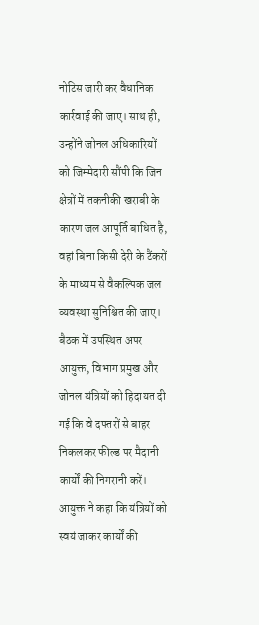नोटिस जारी कर वैधानिक कार्रवाई की जाए। साथ ही, उन्होंने जोनल अधिकारियों को जिम्मेदारी सौंपी कि जिन क्षेत्रों में तकनीकी खराबी के कारण जल आपूर्ति बाधित है, वहां बिना किसी देरी के टैंकरों के माध्यम से वैकल्पिक जल व्यवस्था सुनिश्चित की जाए। बैठक में उपस्थित अपर आयुक्त, विभाग प्रमुख और जोनल यंत्रियों को हिदायत दी गई कि वे दफ्तरों से बाहर निकलकर फील्ड पर मैदानी कार्यों की निगरानी करें। आयुक्त ने कहा कि यंत्रियों को स्वयं जाकर कार्यों की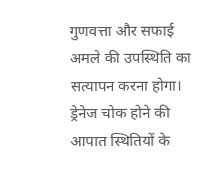गुणवत्ता और सफाई अमले की उपस्थिति का सत्यापन करना होगा। ड्रेनेज चोक होने की आपात स्थितियों के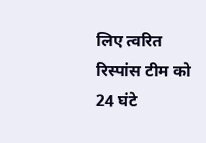लिए त्वरित रिस्पांस टीम को 24 घंटे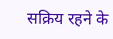सक्रिय रहने के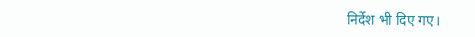निर्देश भी दिए गए।